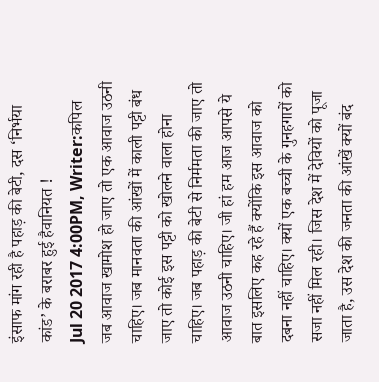इंसाफ मांग रही है पहाड़ की बेटी, दस ‘निर्भया कांड’ के बराबर हुई हैवानियत !
Jul 20 2017 4:00PM, Writer:कपिल
जब आवाज खामोश हो जाए तो एक आवाज उठनी चाहिए। जब मानवता की आंखों में काली पट्टी बंध जाए तो कोई इस पट्टी को खोलने वाला होना चाहिए। जब पहाड़ की बेटी से निर्ममता की जाए तो आवाज उठनी चाहिए। जी हां हम आज आपसे ये बात इसलिए कह रहे हैं क्योंकि इस आवाज को दबना नहीं चाहिए। क्यों एक बच्ची के गुनहगारों को सजा नहीं मिल रही। जिस देश में देवियों को पूजा जाता है, उस देश की जनता की आंखें क्यों बंद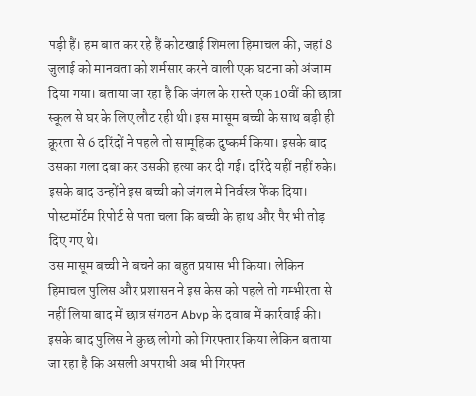पड़ी हैं। हम बात कर रहे हैं कोटखाई शिमला हिमाचल की, जहां 8 जुलाई को मानवता को शर्मसार करने वाली एक घटना को अंजाम दिया गया। बताया जा रहा है कि जंगल के रास्ते एक 10वीं की छात्रा स्कूल से घर के लिए लौट रही थी। इस मासूम बच्ची के साथ बड़ी ही क्रूरता से 6 दरिंदों ने पहले तो सामूहिक दुष्कर्म किया। इसके बाद उसका गला दबा कर उसकी हत्या कर दी गई। दरिंदे यहीं नहीं रुके। इसके बाद उन्होंने इस बच्ची को जंगल मे निर्वस्त्र फेंक दिया। पोस्टमॉर्टम रिपोर्ट से पता चला कि बच्ची के हाथ और पैर भी तोड़ दिए गए थे।
उस मासूम बच्ची ने बचने का बहुत प्रयास भी किया। लेकिन हिमाचल पुलिस और प्रशासन ने इस केस को पहले तो गम्भीरता से नहीं लिया बाद में छात्र संगठन Abvp के दवाब में कार्रवाई की। इसके बाद पुलिस ने कुछ लोगो को गिरफ्तार किया लेकिन बताया जा रहा है कि असली अपराधी अब भी गिरफ्त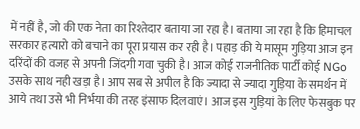में नहीं है, जो की एक नेता का रिश्तेदार बताया जा रहा है। बताया जा रहा है कि हिमाचल सरकार हत्यारो को बचाने का पूरा प्रयास कर रही है। पहाड़ की ये मासूम गुड़िया आज इन दरिंदों की वजह से अपनी जिंदगी गवा चुकी है। आज कोई राजनीतिक पार्टी कोई NGo उसके साथ नही खड़ा है। आप सब से अपील है कि ज्यादा से ज्यादा गुड़िया के समर्थन में आये तथा उसे भी निर्भया की तरह इंसाफ दिलवाएं। आज इस गुड़ियां के लिए फेसबुक पर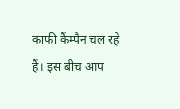काफी कैंम्पैन चल रहे हैं। इस बीच आप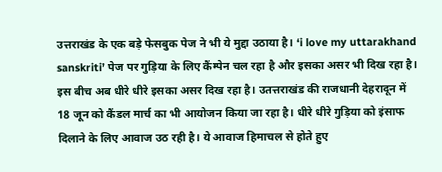उत्तराखंड के एक बड़े फेसबुक पेज ने भी ये मुद्दा उठाया है। ‘i love my uttarakhand sanskriti’ पेज पर गुड़िया के लिए कैंम्पेन चल रहा है और इसका असर भी दिख रहा है।
इस बीच अब धीरे धीरे इसका असर दिख रहा है। उतत्तराखंड की राजधानी देहरादून में 18 जून को कैंडल मार्च का भी आयोजन किया जा रहा है। धीरे धीरे गुड़िया को इंसाफ दिलाने के लिए आवाज उठ रही है। ये आवाज हिमाचल से होते हुए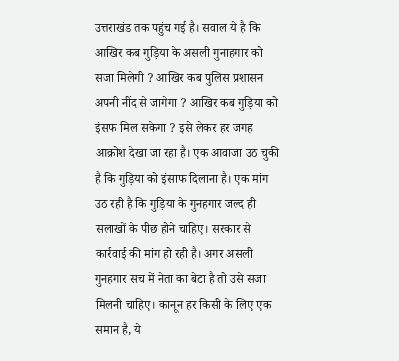उत्तराखंड तक पहुंच गई है। सवाल ये है कि आखिर कब गुड़िया के असली गुनाहगार को सजा मिलेगी ? आखिर कब पुलिस प्रशासन अपनी नींद से जागेगा ? आखिर कब गुड़िया को इंसफ मिल सकेगा ? इसे लेकर हर जगह आक्रोश देखा जा रहा है। एक आवाजा उठ चुकी है कि गुड़िया को इंसाफ दिलाना है। एक मांग उठ रही है कि गुड़िया के गुनहगार जल्द ही सलाखों के पीछ होने चाहिए। सरकार से कार्रवाई की मांग हो रही है। अगर असली गुनहगार सच में नेता का बेटा है तो उसे सजा मिलनी चाहिए। कानून हर किसी के लिए एक समान है, ये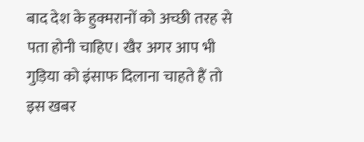बाद देश के हुक्मरानों को अच्छी तरह से पता होनी चाहिए। खैर अगर आप भी गुड़िया को इंसाफ दिलाना चाहते हैं तो इस खबर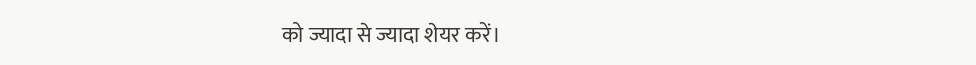को ज्यादा से ज्यादा शेयर करें।